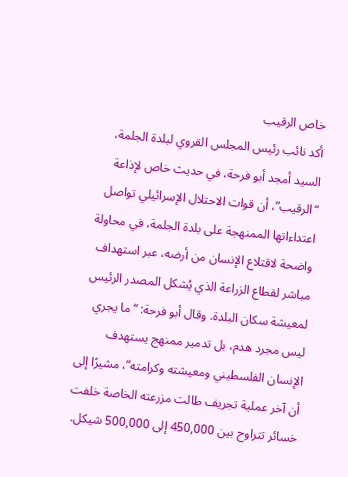خاص الرقيب
أكد نائب رئيس المجلس القروي لبلدة الجلمة، السيد أمجد أبو فرحة، في حديث خاص لإذاعة “الرقيب”، أن قوات الاحتلال الإسرائيلي تواصل اعتداءاتها الممنهجة على بلدة الجلمة، في محاولة واضحة لاقتلاع الإنسان من أرضه، عبر استهداف مباشر لقطاع الزراعة الذي يُشكل المصدر الرئيس لمعيشة سكان البلدة. وقال أبو فرحة: “ما يجري ليس مجرد هدم، بل تدمير ممنهج يستهدف الإنسان الفلسطيني ومعيشته وكرامته”، مشيرًا إلى أن آخر عملية تجريف طالت مزرعته الخاصة خلفت خسائر تتراوح بين 450,000 إلى 500,000 شيكل.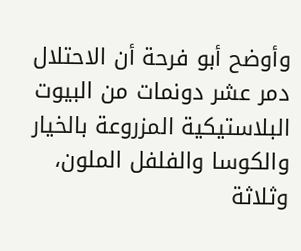وأوضح أبو فرحة أن الاحتلال دمر عشر دونمات من البيوت البلاستيكية المزروعة بالخيار والكوسا والفلفل الملون، وثلاثة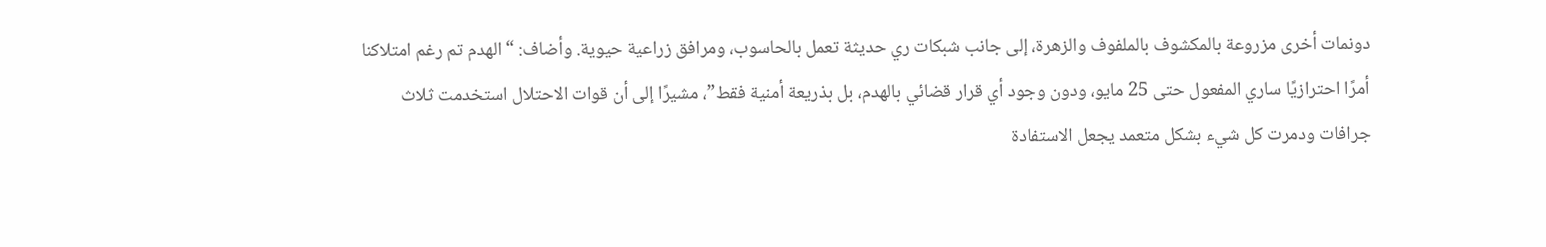دونمات أخرى مزروعة بالمكشوف بالملفوف والزهرة، إلى جانب شبكات ري حديثة تعمل بالحاسوب، ومرافق زراعية حيوية. وأضاف: “الهدم تم رغم امتلاكنا أمرًا احترازيًا ساري المفعول حتى 25 مايو، ودون وجود أي قرار قضائي بالهدم، بل بذريعة أمنية فقط”، مشيرًا إلى أن قوات الاحتلال استخدمت ثلاث جرافات ودمرت كل شيء بشكل متعمد يجعل الاستفادة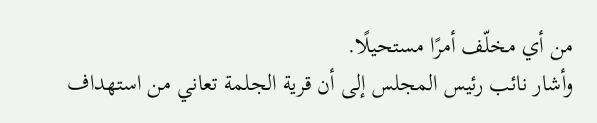من أي مخلّف أمرًا مستحيلًا.
وأشار نائب رئيس المجلس إلى أن قرية الجلمة تعاني من استهداف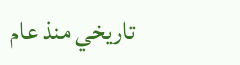تاريخي منذ عام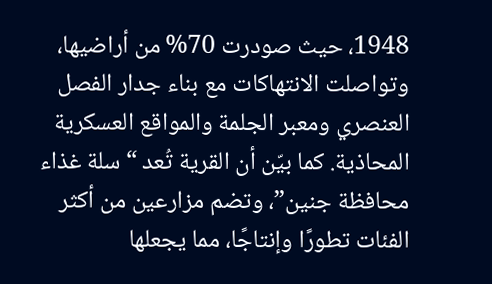1948، حيث صودرت 70% من أراضيها، وتواصلت الانتهاكات مع بناء جدار الفصل العنصري ومعبر الجلمة والمواقع العسكرية المحاذية. كما بيّن أن القرية تُعد “سلة غذاء محافظة جنين”، وتضم مزارعين من أكثر الفئات تطورًا وإنتاجًا، مما يجعلها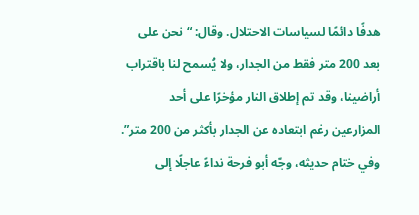هدفًا دائمًا لسياسات الاحتلال. وقال: “نحن على بعد 200 متر فقط من الجدار، ولا يُسمح لنا باقتراب أراضينا، وقد تم إطلاق النار مؤخرًا على أحد المزارعين رغم ابتعاده عن الجدار بأكثر من 200 متر”.
وفي ختام حديثه، وجّه أبو فرحة نداءً عاجلًا إلى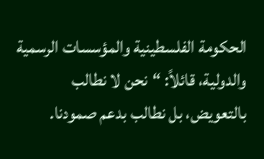الحكومة الفلسطينية والمؤسسات الرسمية والدولية، قائلاً: “نحن لا نطالب بالتعويض، بل نطالب بدعم صمودنا.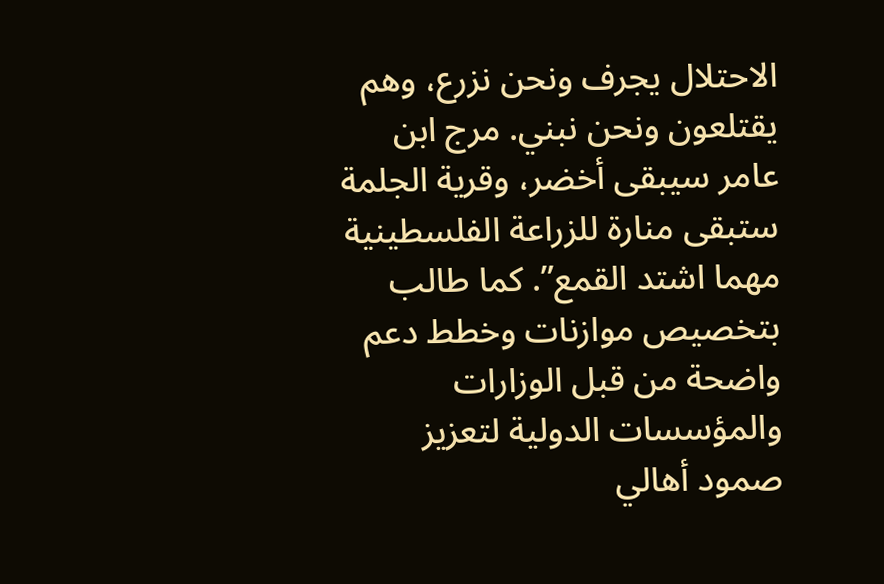الاحتلال يجرف ونحن نزرع، وهم يقتلعون ونحن نبني. مرج ابن عامر سيبقى أخضر، وقرية الجلمة ستبقى منارة للزراعة الفلسطينية مهما اشتد القمع”. كما طالب بتخصيص موازنات وخطط دعم واضحة من قبل الوزارات والمؤسسات الدولية لتعزيز صمود أهالي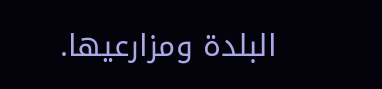البلدة ومزارعيها.